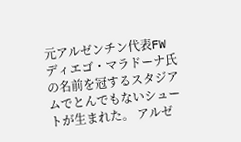元アルゼンチン代表FWディエゴ・マラドーナ氏の名前を冠するスタジアムでとんでもないシュートが生まれた。 アルゼ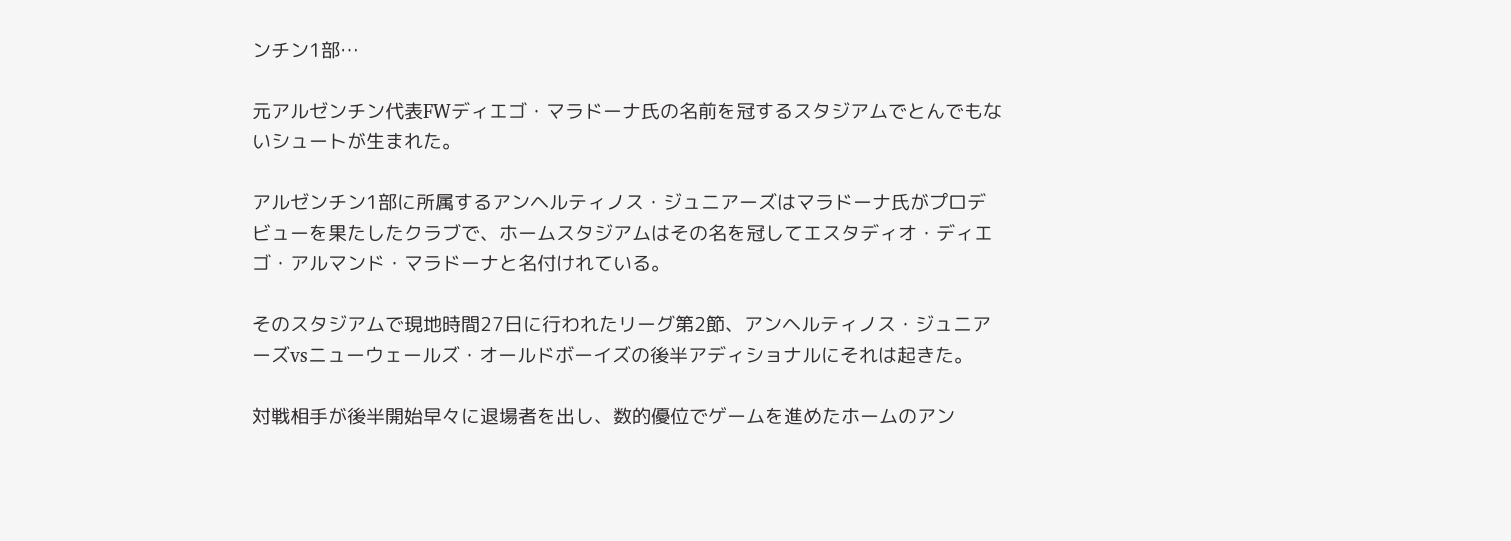ンチン1部…

元アルゼンチン代表FWディエゴ・マラドーナ氏の名前を冠するスタジアムでとんでもないシュートが生まれた。

アルゼンチン1部に所属するアンヘルティノス・ジュニアーズはマラドーナ氏がプロデビューを果たしたクラブで、ホームスタジアムはその名を冠してエスタディオ・ディエゴ・アルマンド・マラドーナと名付けれている。

そのスタジアムで現地時間27日に行われたリーグ第2節、アンヘルティノス・ジュニアーズvsニューウェールズ・オールドボーイズの後半アディショナルにそれは起きた。

対戦相手が後半開始早々に退場者を出し、数的優位でゲームを進めたホームのアン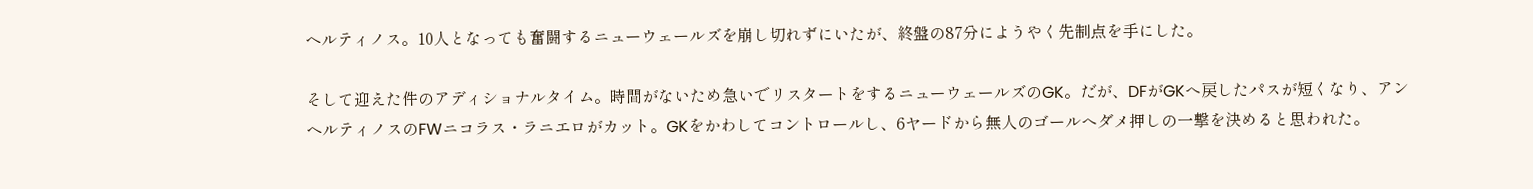ヘルティノス。10人となっても奮闘するニューウェールズを崩し切れずにいたが、終盤の87分にようやく先制点を手にした。

そして迎えた件のアディショナルタイム。時間がないため急いでリスタートをするニューウェールズのGK。だが、DFがGKへ戻したパスが短くなり、アンヘルティノスのFWニコラス・ラニエロがカット。GKをかわしてコントロールし、6ヤードから無人のゴールへダメ押しの一撃を決めると思われた。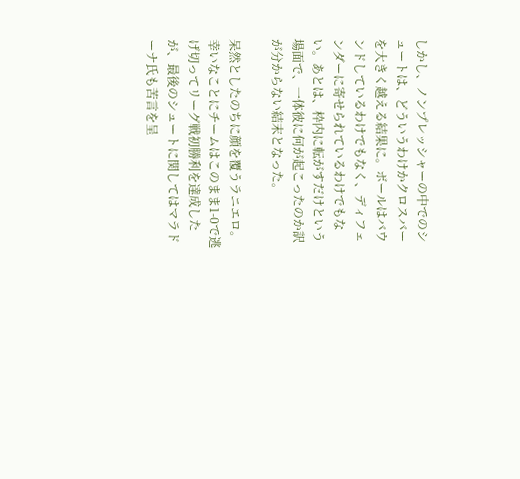しかし、ノンプレッシャーの中でのシュートは、どういうわけかクロスバーを大きく越える結果に。ボールはバウンドしているわけでもなく、ディフェンダーに寄せられているわけでもない。あとは、枠内に転がすだけという場面で、一体彼に何が起こったのか訳が分からない結末となった。

呆然としたのちに顔を覆うラニエロ。幸いなことにチームはこのまま1-0で逃げ切ってリーグ戦初勝利を達成したが、最後のシュートに関してはマラドーナ氏も苦言を呈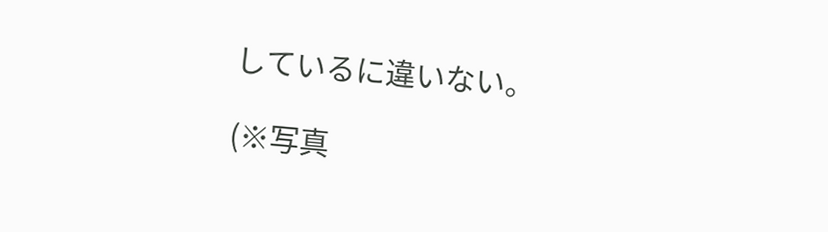しているに違いない。

(※写真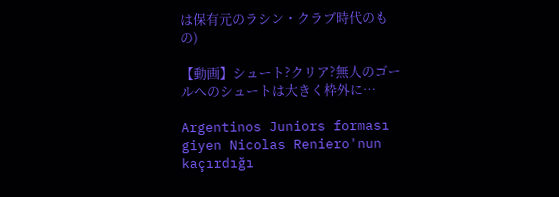は保有元のラシン・クラブ時代のもの)

【動画】シュート?クリア?無人のゴールへのシュートは大きく枠外に…

Argentinos Juniors forması giyen Nicolas Reniero'nun kaçırdığı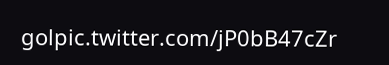golpic.twitter.com/jP0bB47cZr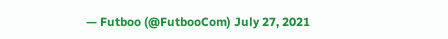— Futboo (@FutbooCom) July 27, 2021